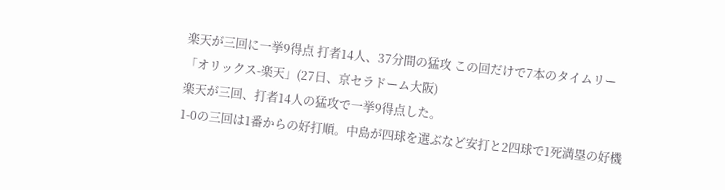楽天が三回に一挙9得点 打者14人、37分間の猛攻 この回だけで7本のタイムリー
「オリックス-楽天」(27日、京セラドーム大阪)
楽天が三回、打者14人の猛攻で一挙9得点した。
1-0の三回は1番からの好打順。中島が四球を選ぶなど安打と2四球で1死満塁の好機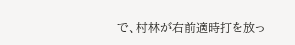で、村林が右前適時打を放っ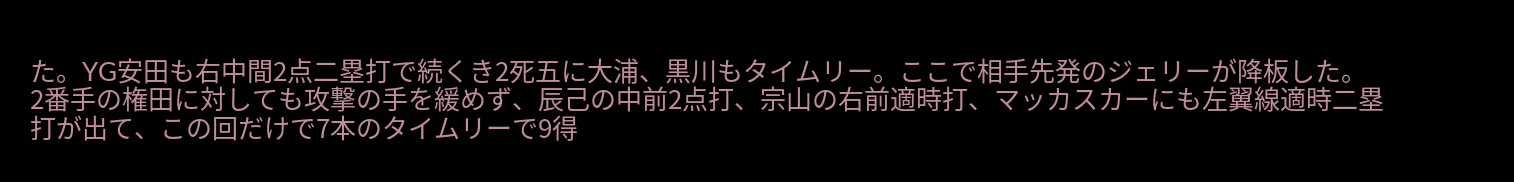た。YG安田も右中間2点二塁打で続くき2死五に大浦、黒川もタイムリー。ここで相手先発のジェリーが降板した。
2番手の権田に対しても攻撃の手を緩めず、辰己の中前2点打、宗山の右前適時打、マッカスカーにも左翼線適時二塁打が出て、この回だけで7本のタイムリーで9得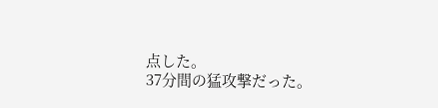点した。
37分間の猛攻撃だった。